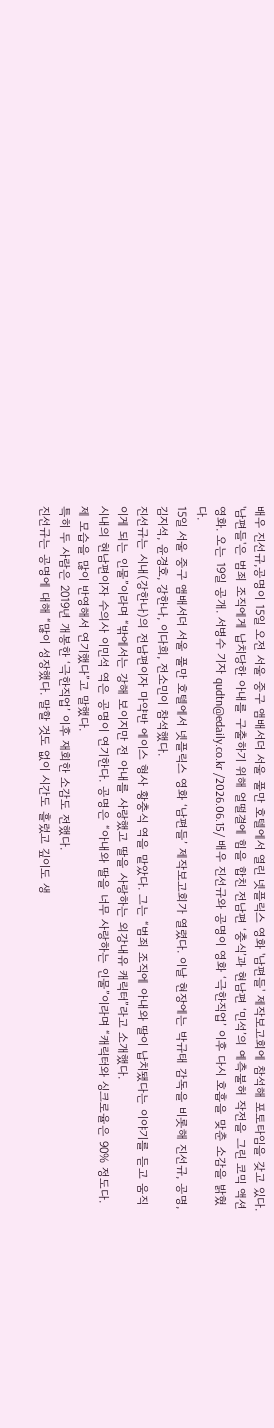배우 진선규,공명이 15일 오전 서울 중구 앰배서더 서울 풀만 호텔에서 열린 넷플릭스 영화 '남편들' 제작보고회에 참석해 포토타임을 갖고 있다. '남편들'은 범죄 조직에게 납치당한 아내를 구출하기 위해 얼떨결에 힘을 합친 전남편 ‘충식’과 현남편 ‘민석’의 예측불허 작전을 그린 코믹 액션 영화. 오는 19일 공개. 서병수 기자 qudtn@edaily.co.kr /2026.06.15/ 배우 진선규와 공명이 영화 ‘극한직업’ 이후 다시 호흡을 맞춘 소감을 밝혔다.
15일 서울 중구 앰배서더 서울 풀만 호텔에서 넷플릭스 영화 ‘남편들’ 제작보고회가 열렸다. 이날 현장에는 박규태 감독을 비롯해 진선규, 공명, 김지석, 윤경호, 강한나, 이다희, 전소민이 참석했다.
진선규는 시내(강한나)의 전남편이자 마약반 에이스 형사 황충식 역을 맡았다. 그는 “범죄 조직에 아내와 딸이 납치됐다는 이야기를 듣고 움직이게 되는 인물”이라며 “밖에서는 강해 보이지만 전 아내를 사랑했고 딸을 사랑하는 외강내유 캐릭터”라고 소개했다.
시내의 현남편이자 수의사 이민석 역은 공명이 연기한다. 공명은 “아내와 딸을 너무 사랑하는 인물”이라며 “캐릭터와 싱크로율은 90% 정도다. 제 모습을 많이 반영해서 연기했다”고 말했다.
특히 두 사람은 2019년 개봉한 ‘극한직업’ 이후 재회한 소감도 전했다.
진선규는 공명에 대해 “많이 성장했다. 말할 것도 없이 시간도 흘렀고 깊이도 생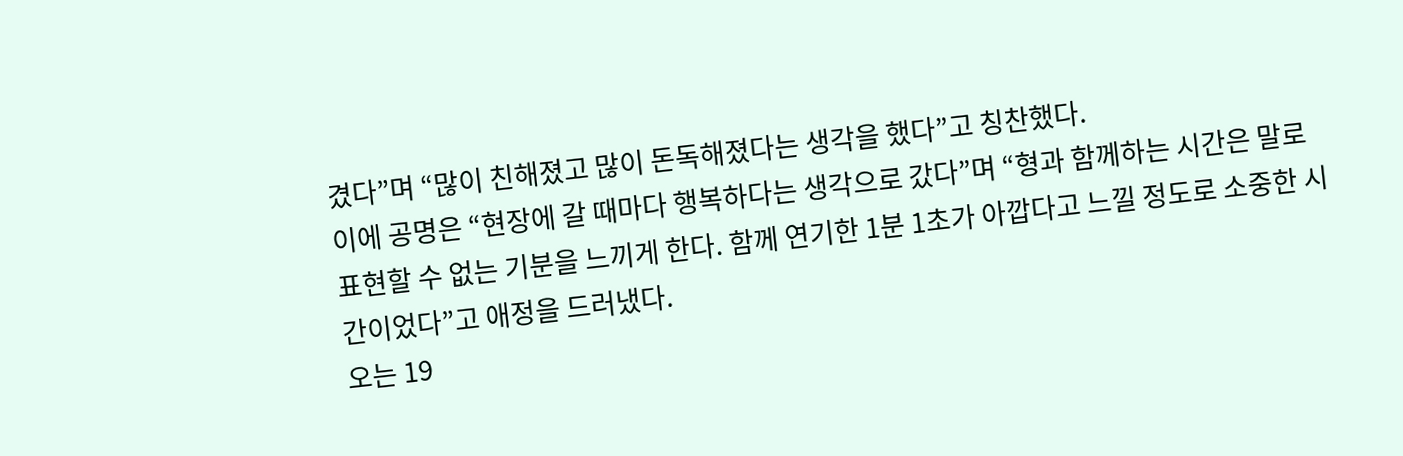겼다”며 “많이 친해졌고 많이 돈독해졌다는 생각을 했다”고 칭찬했다.
이에 공명은 “현장에 갈 때마다 행복하다는 생각으로 갔다”며 “형과 함께하는 시간은 말로 표현할 수 없는 기분을 느끼게 한다. 함께 연기한 1분 1초가 아깝다고 느낄 정도로 소중한 시간이었다”고 애정을 드러냈다.
오는 19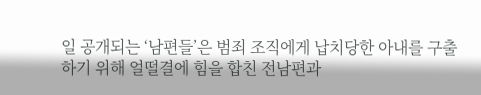일 공개되는 ‘남편들’은 범죄 조직에게 납치당한 아내를 구출하기 위해 얼떨결에 힘을 합친 전남편과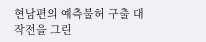현남편의 예측불허 구출 대작전을 그린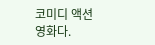코미디 액션 영화다.